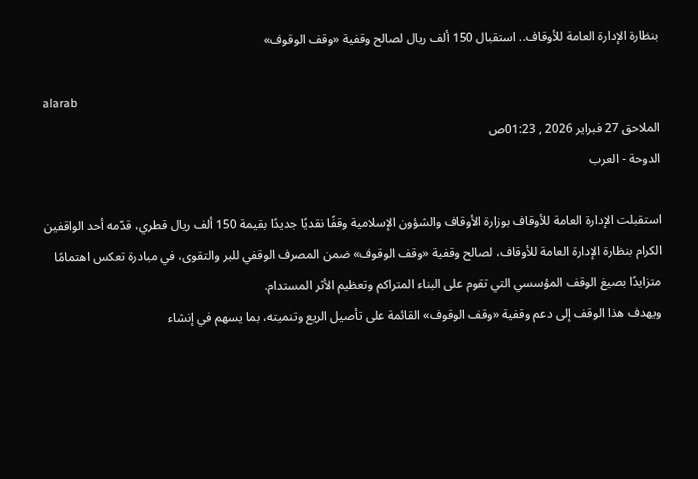بنظارة الإدارة العامة للأوقاف.. استقبال 150 ألف ريال لصالح وقفية «وقف الوقوف»

alarab
الملاحق 27 فبراير 2026 , 01:23ص
الدوحة - العرب

استقبلت الإدارة العامة للأوقاف بوزارة الأوقاف والشؤون الإسلامية وقفًا نقديًا جديدًا بقيمة 150 ألف ريال قطري، قدّمه أحد الواقفين الكرام بنظارة الإدارة العامة للأوقاف، لصالح وقفية «وقف الوقوف» ضمن المصرف الوقفي للبر والتقوى، في مبادرة تعكس اهتمامًا متزايدًا بصيغ الوقف المؤسسي التي تقوم على البناء المتراكم وتعظيم الأثر المستدام.
ويهدف هذا الوقف إلى دعم وقفية «وقف الوقوف» القائمة على تأصيل الريع وتنميته، بما يسهم في إنشاء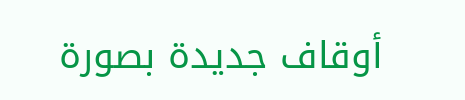أوقاف جديدة بصورة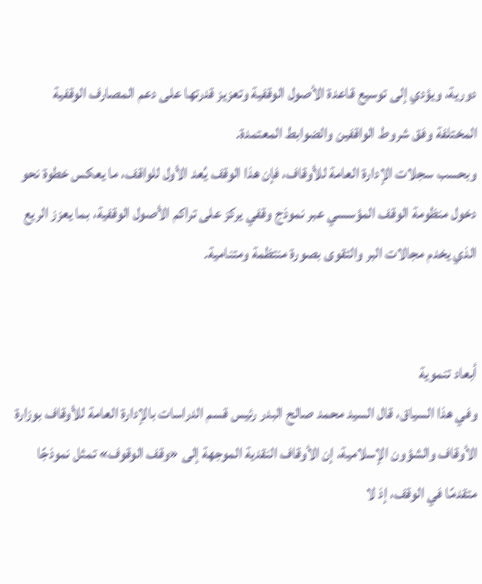دورية، ويؤدي إلى توسيع قاعدة الأصول الوقفية وتعزيز قدرتها على دعم المصارف الوقفية المختلفة وفق شروط الواقفين والضوابط المعتمدة.
وبحسب سجلات الإدارة العامة للأوقاف، فإن هذا الوقف يُعد الأول للواقف، ما يعكس خطوة نحو دخول منظومة الوقف المؤسسي عبر نموذج وقفي يركز على تراكم الأصول الوقفية، بما يعزز الريع الذي يخدم مجالات البر والتقوى بصورة منتظمة ومتنامية.


أبعاد تنموية
وفي هذا السياق، قال السيد محمد صالح البدر رئيس قسم الدراسات بالإدارة العامة للأوقاف بوزارة الأوقاف والشؤون الإسلامية، إن الأوقاف النقدية الموجهة إلى «وقف الوقوف» تمثل نموذجًا متقدمًا في الوقف، إذ لا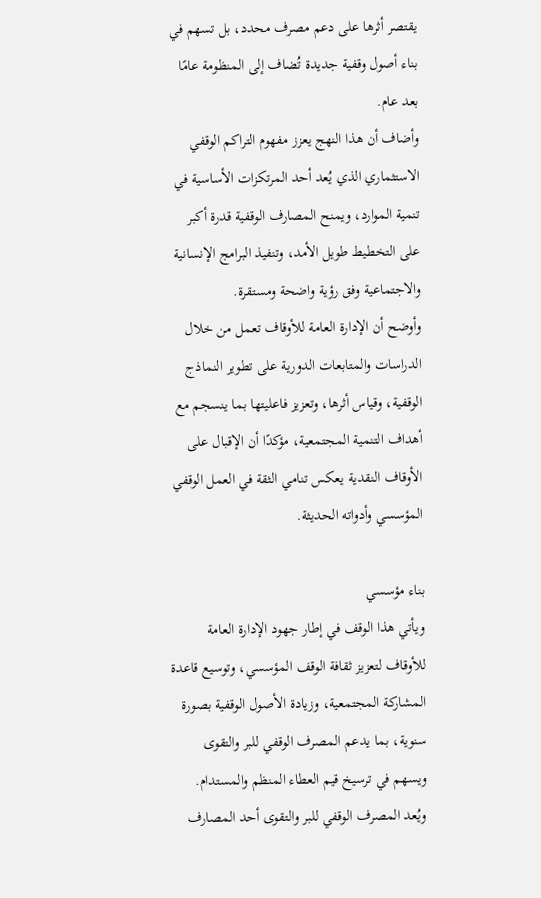يقتصر أثرها على دعم مصرف محدد، بل تسهم في بناء أصول وقفية جديدة تُضاف إلى المنظومة عامًا بعد عام.
وأضاف أن هذا النهج يعزز مفهوم التراكم الوقفي الاستثماري الذي يُعد أحد المرتكزات الأساسية في تنمية الموارد، ويمنح المصارف الوقفية قدرة أكبر على التخطيط طويل الأمد، وتنفيذ البرامج الإنسانية والاجتماعية وفق رؤية واضحة ومستقرة.
وأوضح أن الإدارة العامة للأوقاف تعمل من خلال الدراسات والمتابعات الدورية على تطوير النماذج الوقفية، وقياس أثرها، وتعزيز فاعليتها بما ينسجم مع أهداف التنمية المجتمعية، مؤكدًا أن الإقبال على الأوقاف النقدية يعكس تنامي الثقة في العمل الوقفي المؤسسي وأدواته الحديثة.

بناء مؤسسي
ويأتي هذا الوقف في إطار جهود الإدارة العامة للأوقاف لتعزيز ثقافة الوقف المؤسسي، وتوسيع قاعدة المشاركة المجتمعية، وزيادة الأصول الوقفية بصورة سنوية، بما يدعم المصرف الوقفي للبر والتقوى ويسهم في ترسيخ قيم العطاء المنظم والمستدام.
ويُعد المصرف الوقفي للبر والتقوى أحد المصارف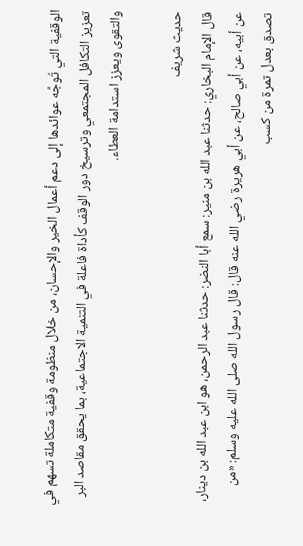الوقفية التي تُوجَّه عوائدها إلى دعم أعمال الخير والإحسان، من خلال منظومة وقفية متكاملة تسهم في تعزيز التكافل المجتمعي وترسيخ دور الوقف كأداة فاعلة في التنمية الاجتماعية، بما يحقق مقاصد البر والتقوى ويعزز استدامة العطاء.

حديث شريف
قال الإمام البخاري: حدثنا عبد الله بن منير: سمع أبا النضر: حدثنا عبد الرحمن، هو ابن عبد الله بن دينار، عن أبيه، عن أبي صالح، عن أبي هريرة رضي الله عنه قال: قال رسول الله صلى الله عليه وسلم: «من تصدق بعدل تمرة من كسب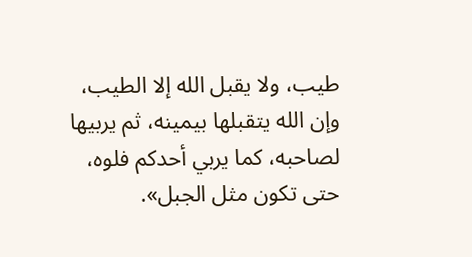طيب، ولا يقبل الله إلا الطيب، وإن الله يتقبلها بيمينه، ثم يربيها لصاحبه، كما يربي أحدكم فلوه، حتى تكون مثل الجبل».